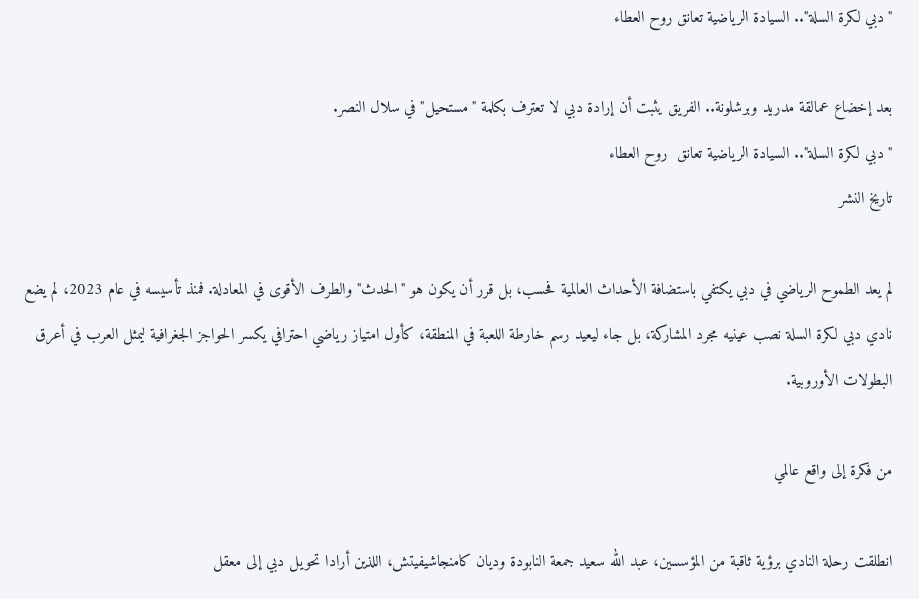"دبي لكرة السلة".. السيادة الرياضية تعانق روح العطاء

بعد إخضاع عمالقة مدريد وبرشلونة.. الفريق يثبت أن إرادة دبي لا تعترف بكلمة "مستحيل" في سلال النصر.
"دبي لكرة السلة".. السيادة الرياضية تعانق  روح العطاء
تاريخ النشر

لم يعد الطموح الرياضي في دبي يكتفي باستضافة الأحداث العالمية فحسب، بل قرر أن يكون هو "الحدث" والطرف الأقوى في المعادلة. فمنذ تأسيسه في عام 2023، لم يضع نادي دبي لكرة السلة نصب عينيه مجرد المشاركة، بل جاء ليعيد رسم خارطة اللعبة في المنطقة، كأول امتياز رياضي احترافي يكسر الحواجز الجغرافية ليمثل العرب في أعرق البطولات الأوروبية.

من فكرة إلى واقع عالمي

انطلقت رحلة النادي برؤية ثاقبة من المؤسسين، عبد الله سعيد جمعة النابودة وديان كامنجاشيفيتش، اللذين أرادا تحويل دبي إلى معقل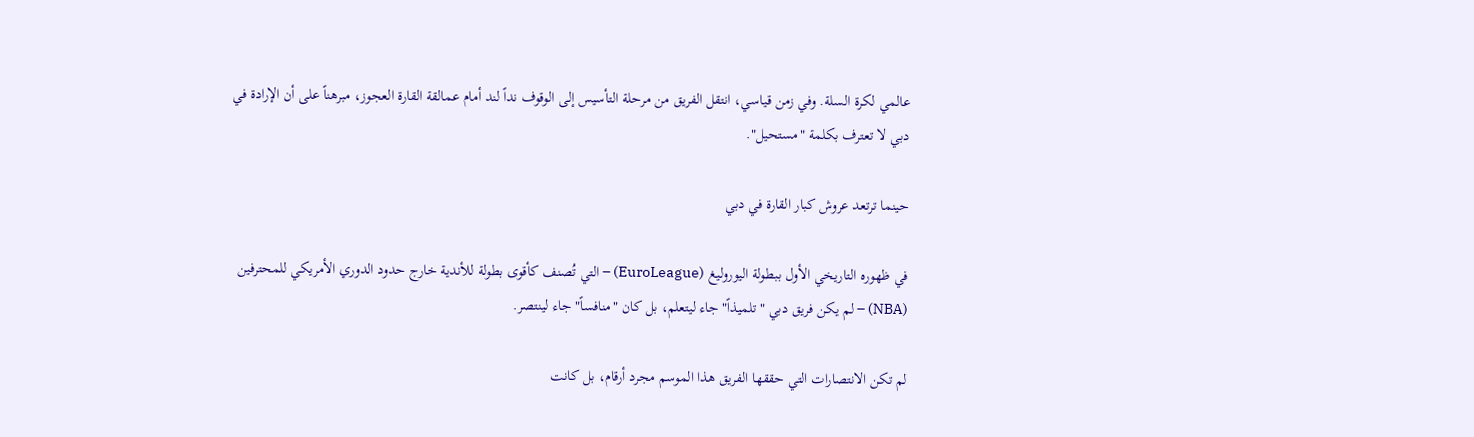عالمي لكرة السلة. وفي زمن قياسي، انتقل الفريق من مرحلة التأسيس إلى الوقوف نداً لند أمام عمالقة القارة العجوز، مبرهناً على أن الإرادة في دبي لا تعترف بكلمة "مستحيل".

حينما ترتعد عروش كبار القارة في دبي

في ظهوره التاريخي الأول ببطولة اليوروليغ (EuroLeague) – التي تُصنف كأقوى بطولة للأندية خارج حدود الدوري الأمريكي للمحترفين (NBA) – لم يكن فريق دبي "تلميذاً" جاء ليتعلم، بل كان "منافساً" جاء لينتصر.

لم تكن الانتصارات التي حققها الفريق هذا الموسم مجرد أرقام، بل كانت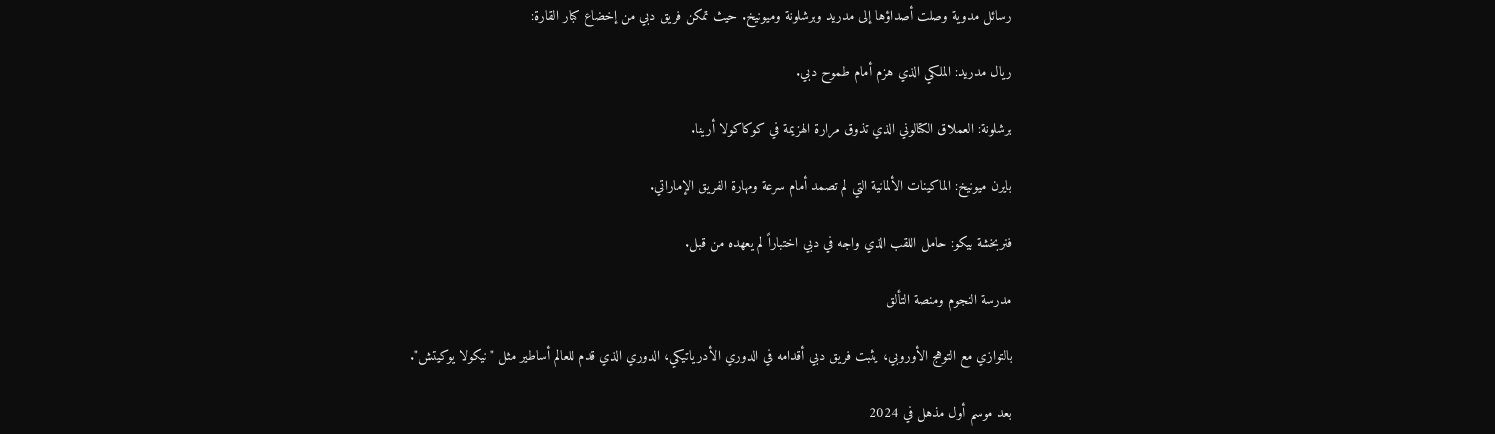رسائل مدوية وصلت أصداؤها إلى مدريد وبرشلونة وميونيخ. حيث تمكن فريق دبي من إخضاع كبار القارة:

ريال مدريد: الملكي الذي هزم أمام طموح دبي.

برشلونة: العملاق الكتالوني الذي تذوق مرارة الهزيمة في كوكاكولا أرينا.

بايرن ميونيخ: الماكينات الألمانية التي لم تصمد أمام سرعة ومهارة الفريق الإماراتي.

فنربخشة بيكو: حامل اللقب الذي واجه في دبي اختباراً لم يعهده من قبل.

مدرسة النجوم ومنصة التألق

بالتوازي مع التوهج الأوروبي، يثبت فريق دبي أقدامه في الدوري الأدرياتيكي، الدوري الذي قدم للعالم أساطير مثل "نيكولا يوكيتش".

بعد موسم أول مذهل في 2024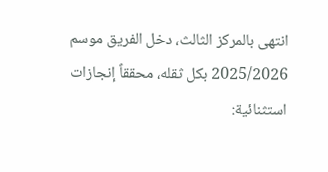انتهى بالمركز الثالث، دخل الفريق موسم 2025/2026 بكل ثقله، محققاً إنجازات استثنائية: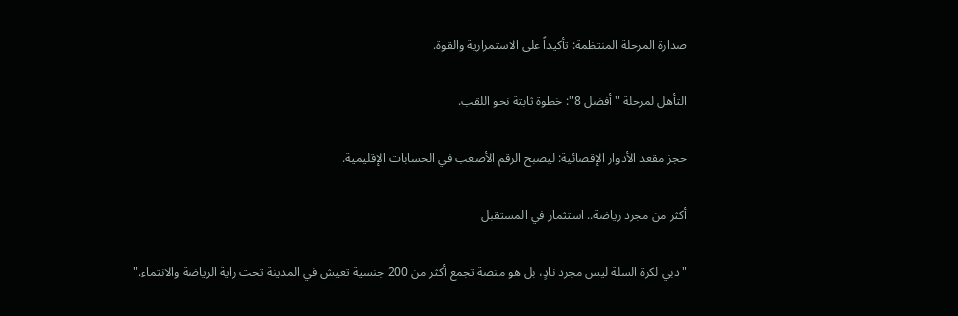صدارة المرحلة المنتظمة: تأكيداً على الاستمرارية والقوة.

التأهل لمرحلة "أفضل 8": خطوة ثابتة نحو اللقب.

حجز مقعد الأدوار الإقصائية: ليصبح الرقم الأصعب في الحسابات الإقليمية.

أكثر من مجرد رياضة.. استثمار في المستقبل

"دبي لكرة السلة ليس مجرد نادٍ، بل هو منصة تجمع أكثر من 200 جنسية تعيش في المدينة تحت راية الرياضة والانتماء."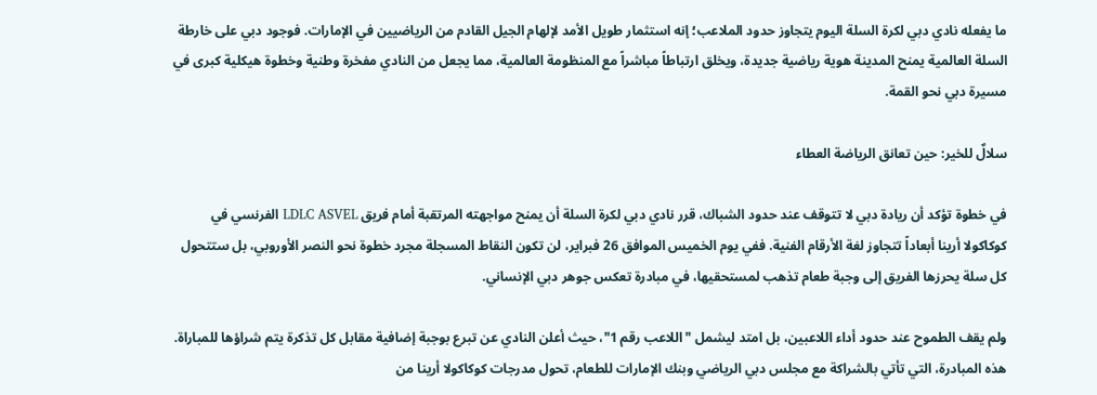ما يفعله نادي دبي لكرة السلة اليوم يتجاوز حدود الملاعب؛ إنه استثمار طويل الأمد لإلهام الجيل القادم من الرياضيين في الإمارات. فوجود دبي على خارطة السلة العالمية يمنح المدينة هوية رياضية جديدة، ويخلق ارتباطاً مباشراً مع المنظومة العالمية، مما يجعل من النادي مفخرة وطنية وخطوة هيكلية كبرى في مسيرة دبي نحو القمة.

سلالٌ للخير: حين تعانق الرياضة العطاء

في خطوة تؤكد أن ريادة دبي لا تتوقف عند حدود الشباك، قرر نادي دبي لكرة السلة أن يمنح مواجهته المرتقبة أمام فريق LDLC ASVEL الفرنسي في كوكاكولا أرينا أبعاداً تتجاوز لغة الأرقام الفنية. ففي يوم الخميس الموافق 26 فبراير، لن تكون النقاط المسجلة مجرد خطوة نحو النصر الأوروبي، بل ستتحول كل سلة يحرزها الفريق إلى وجبة طعام تذهب لمستحقيها، في مبادرة تعكس جوهر دبي الإنساني.

ولم يقف الطموح عند حدود أداء اللاعبين، بل امتد ليشمل "اللاعب رقم 1"، حيث أعلن النادي عن تبرع بوجبة إضافية مقابل كل تذكرة يتم شراؤها للمباراة. هذه المبادرة، التي تأتي بالشراكة مع مجلس دبي الرياضي وبنك الإمارات للطعام، تحول مدرجات كوكاكولا أرينا من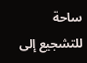ساحة للتشجيع إلى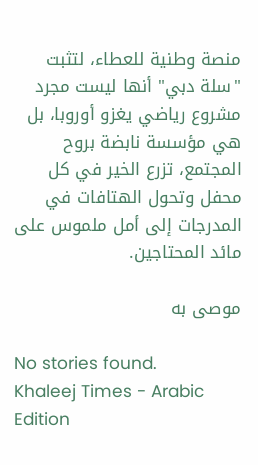منصة وطنية للعطاء، لتثبت "سلة دبي" أنها ليست مجرد مشروع رياضي يغزو أوروبا، بل هي مؤسسة نابضة بروح المجتمع، تزرع الخير في كل محفل وتحول الهتافات في المدرجات إلى أمل ملموس على مائد المحتاجين.

موصى به

No stories found.
Khaleej Times - Arabic Edition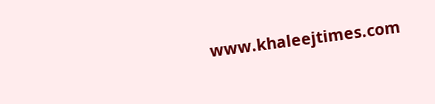www.khaleejtimes.com